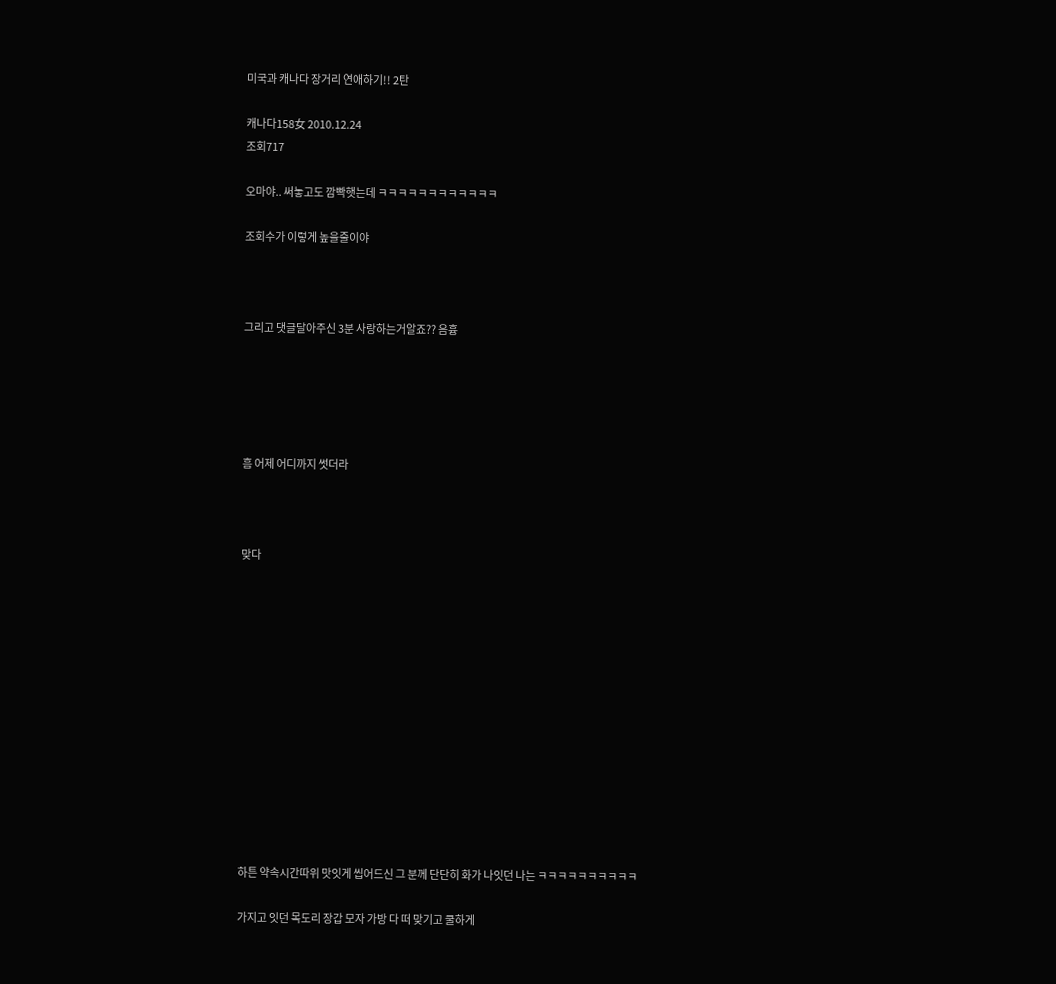미국과 캐나다 장거리 연애하기!! 2탄

캐나다158女 2010.12.24
조회717

오마야.. 써놓고도 깜빡햇는데 ㅋㅋㅋㅋㅋㅋㅋㅋㅋㅋㅋㅋ

조회수가 이렇게 높을줄이야



그리고 댓글달아주신 3분 사랑하는거알죠?? 음흉





흠 어제 어디까지 썻더라



맞다













하튼 약속시간따위 맛잇게 씹어드신 그 분께 단단히 화가 나잇던 나는 ㅋㅋㅋㅋㅋㅋㅋㅋㅋㅋ

가지고 잇던 목도리 장갑 모자 가방 다 떠 맞기고 쿨하게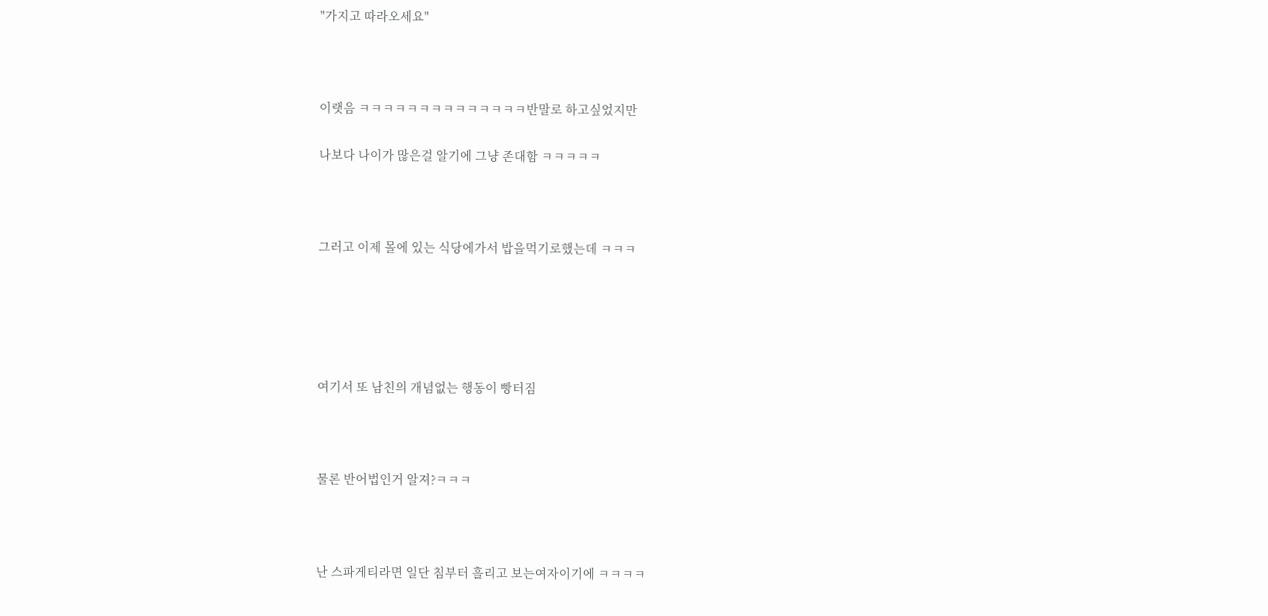"가지고 따라오세요"



이랫음 ㅋㅋㅋㅋㅋㅋㅋㅋㅋㅋㅋㅋㅋㅋ반말로 하고싶었지만

나보다 나이가 많은걸 알기에 그냥 존대함 ㅋㅋㅋㅋㅋ



그러고 이제 몰에 있는 식당에가서 밥을먹기로했는데 ㅋㅋㅋ





여기서 또 남친의 개념없는 행동이 빵터짐



물론 반어법인거 알져?ㅋㅋㅋ



난 스파게티라면 일단 침부터 흘리고 보는여자이기에 ㅋㅋㅋㅋ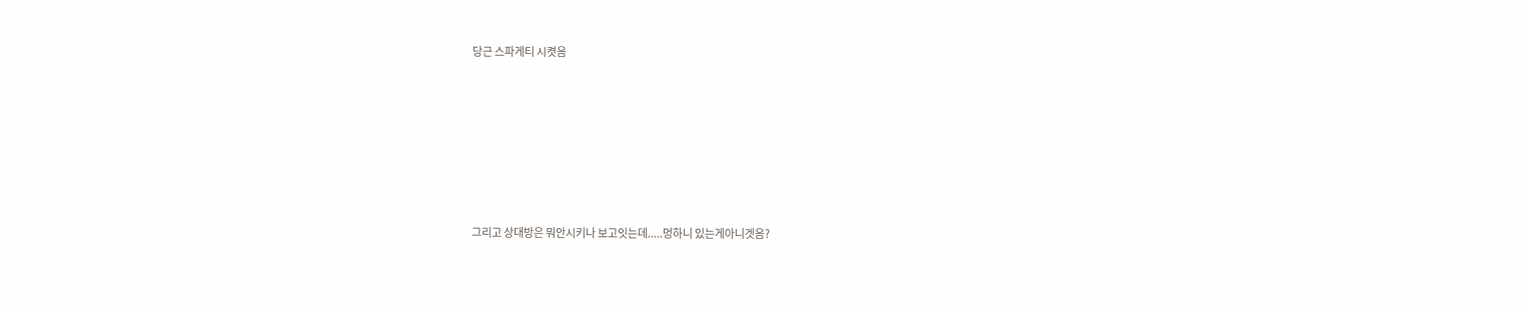당근 스파게티 시켯음







그리고 상대방은 뭐안시키나 보고잇는데.....멍하니 있는게아니겟음?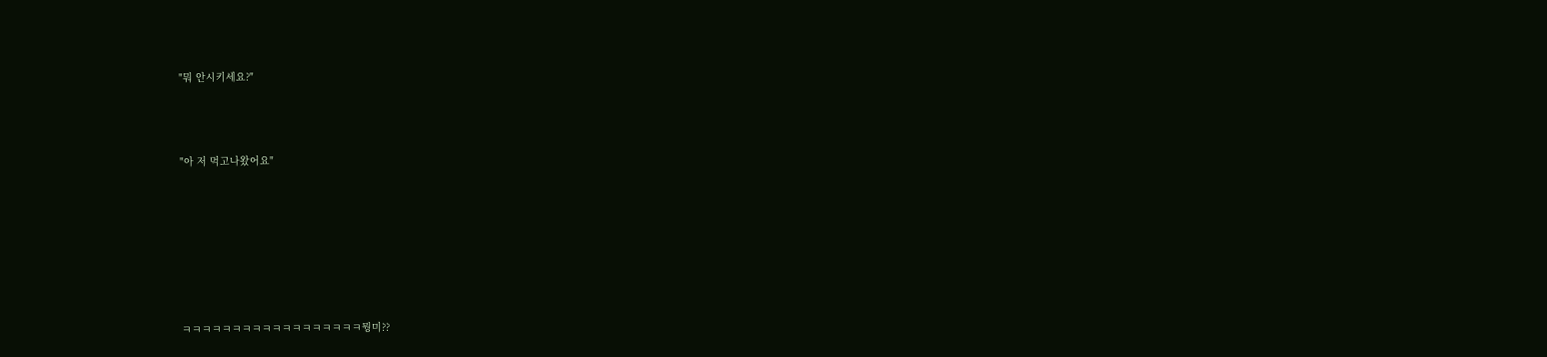"뭐 안시키세요?"



"아 저 먹고나왔어요"







ㅋㅋㅋㅋㅋㅋㅋㅋㅋㅋㅋㅋㅋㅋㅋㅋㅋㅋ뭥미??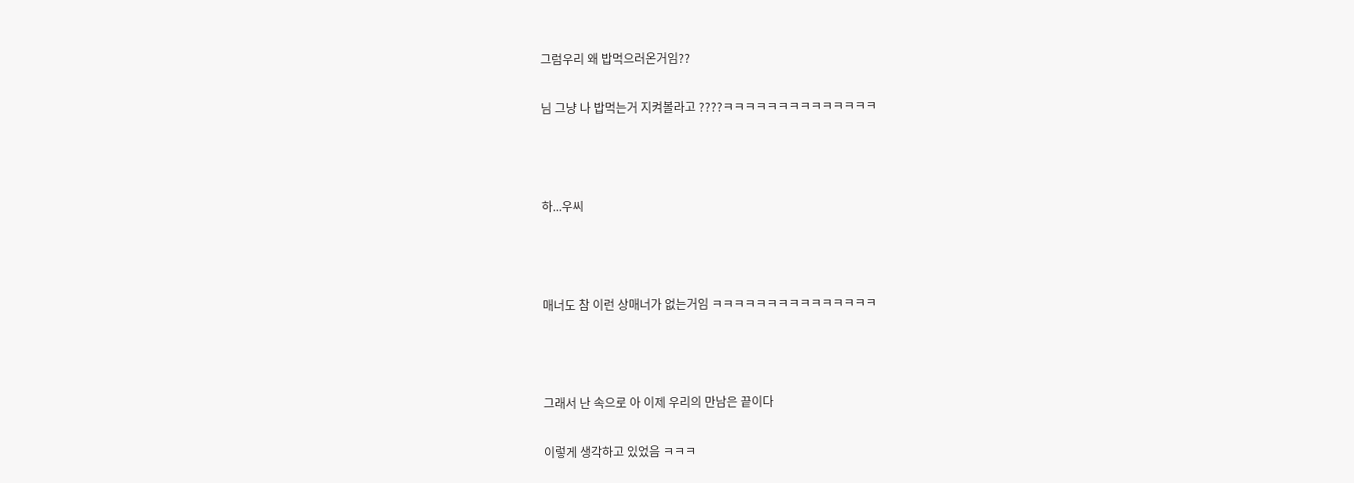그럼우리 왜 밥먹으러온거임??

님 그냥 나 밥먹는거 지켜볼라고 ????ㅋㅋㅋㅋㅋㅋㅋㅋㅋㅋㅋㅋㅋㅋ



하...우씨



매너도 참 이런 상매너가 없는거임 ㅋㅋㅋㅋㅋㅋㅋㅋㅋㅋㅋㅋㅋㅋㅋ



그래서 난 속으로 아 이제 우리의 만남은 끝이다

이렇게 생각하고 있었음 ㅋㅋㅋ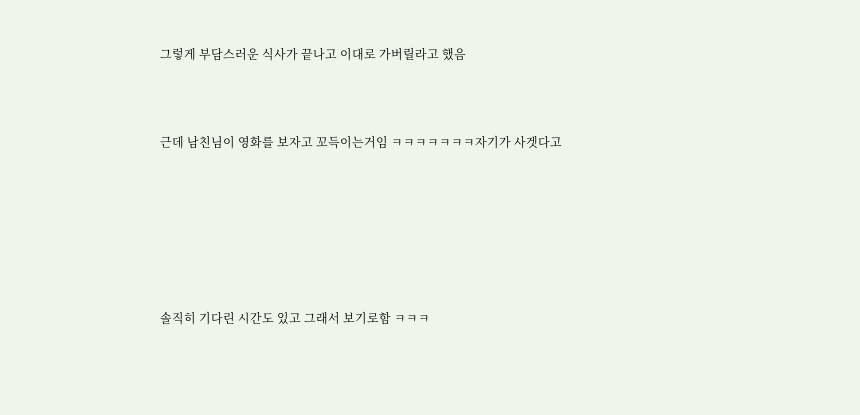그렇게 부담스러운 식사가 끝나고 이대로 가버릴라고 했음



근데 남친님이 영화를 보자고 꼬득이는거임 ㅋㅋㅋㅋㅋㅋㅋ자기가 사겟다고







솔직히 기다린 시간도 있고 그래서 보기로함 ㅋㅋㅋ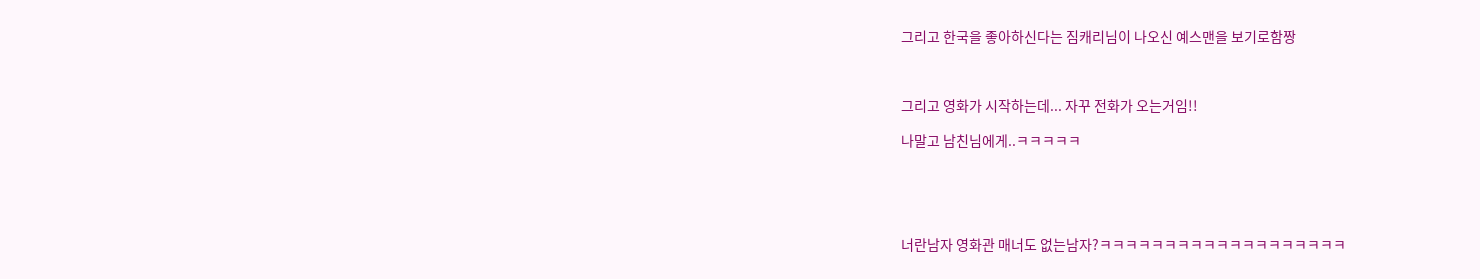그리고 한국을 좋아하신다는 짐캐리님이 나오신 예스맨을 보기로함짱



그리고 영화가 시작하는데... 자꾸 전화가 오는거임!!

나말고 남친님에게..ㅋㅋㅋㅋㅋ





너란남자 영화관 매너도 없는남자?ㅋㅋㅋㅋㅋㅋㅋㅋㅋㅋㅋㅋㅋㅋㅋㅋㅋㅋㅋ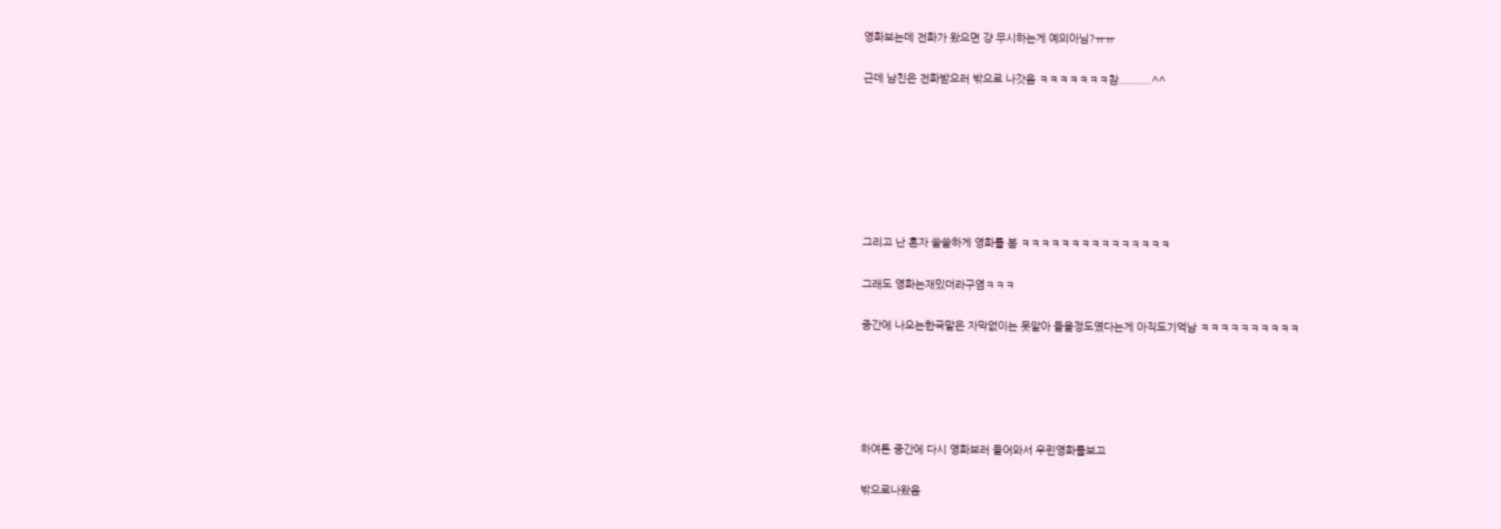영화보는데 전화가 왔으면 걍 무시하는게 예의아님?ㅠㅠ

근데 남친은 전화받으러 밖으로 나갓음 ㅋㅋㅋㅋㅋㅋㅋ참...........^^







그리고 난 혼자 쓸쓸하게 영화를 봄 ㅋㅋㅋㅋㅋㅋㅋㅋㅋㅋㅋㅋㅋㅋㅋ

그래도 영화는재밌더라구염ㅋㅋㅋ

중간에 나오는한국말은 자막없이는 못알아 들을정도였다는게 아직도기억남 ㅋㅋㅋㅋㅋㅋㅋㅋㅋㅋ





하여튼 중간에 다시 영화보러 들어와서 우린영화를보고

밖으로나왔음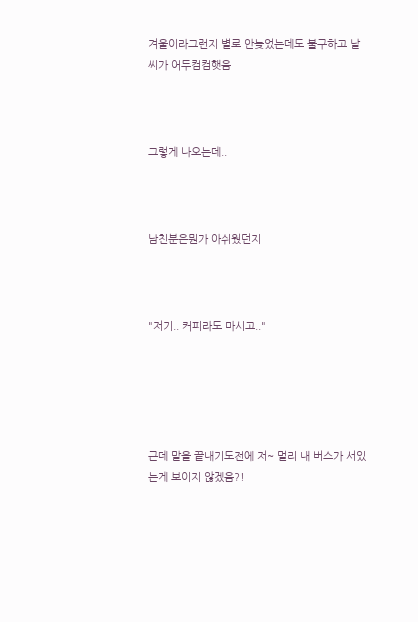겨울이라그런지 별로 안늦었는데도 불구하고 날씨가 어두컴컴햇음



그렇게 나오는데..



남친분은뭔가 아쉬웠던지



"저기.. 커피라도 마시고.."





근데 말을 끝내기도전에 저~ 멀리 내 버스가 서있는게 보이지 않겠음?!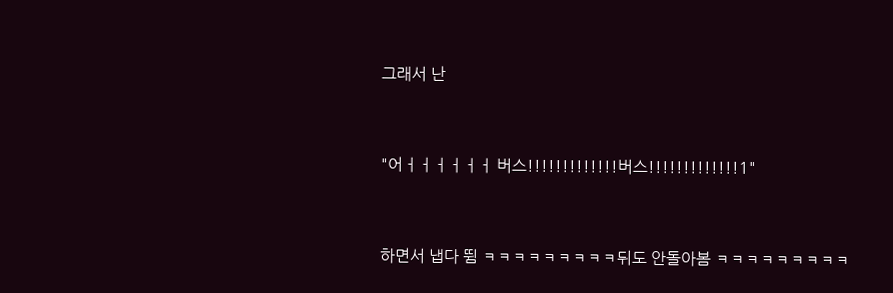그래서 난



"어ㅓㅓㅓㅓㅓㅓ 버스!!!!!!!!!!!!!버스!!!!!!!!!!!!!1"



하면서 냅다 뜀 ㅋㅋㅋㅋㅋㅋㅋㅋㅋ뒤도 안돌아봄 ㅋㅋㅋㅋㅋㅋㅋㅋㅋ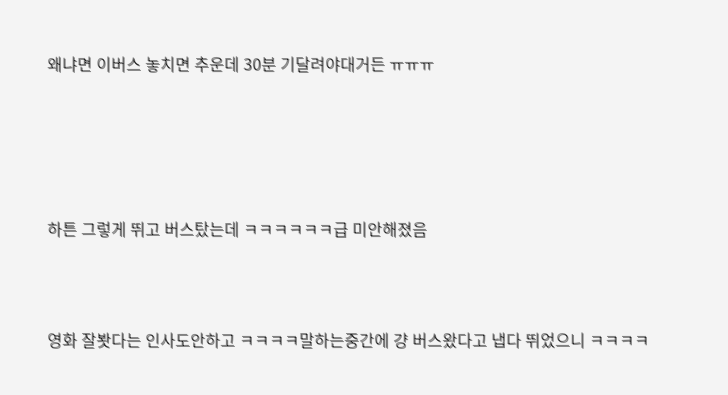왜냐면 이버스 놓치면 추운데 30분 기달려야대거든 ㅠㅠㅠ





하튼 그렇게 뛰고 버스탔는데 ㅋㅋㅋㅋㅋㅋ급 미안해졌음



영화 잘봣다는 인사도안하고 ㅋㅋㅋㅋ말하는중간에 걍 버스왔다고 냅다 뛰었으니 ㅋㅋㅋㅋ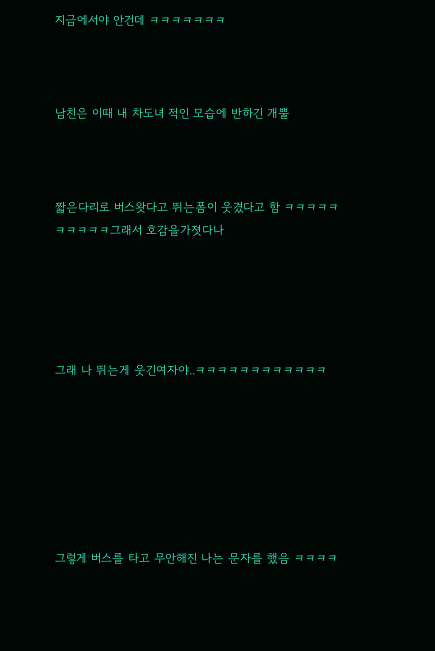지금에서야 안건데 ㅋㅋㅋㅋㅋㅋㅋ



남친은 이때 내 차도녀 적인 모습에 반하긴 개뿔



짧은다리로 버스왓다고 뛰는폼이 웃겼다고 함 ㅋㅋㅋㅋㅋㅋㅋㅋㅋㅋ그래서 호감을가졋다나





그래 나 뛰는게 웃긴여자야..ㅋㅋㅋㅋㅋㅋㅋㅋㅋㅋㅋㅋ







그렇게 버스를 타고 무안해진 나는 문자를 했음 ㅋㅋㅋㅋ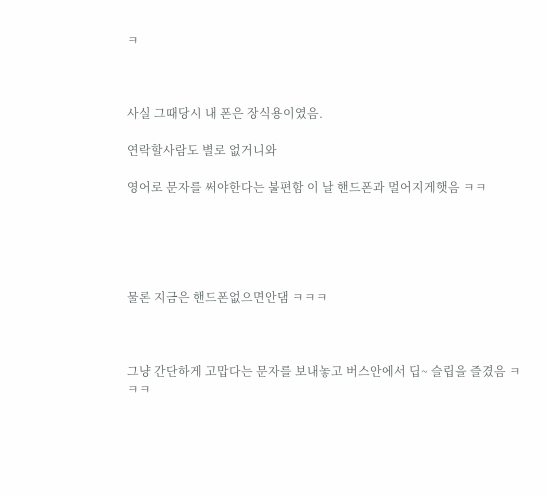ㅋ



사실 그때당시 내 폰은 장식용이였음.

연락할사람도 별로 없거니와

영어로 문자를 써야한다는 불편함 이 날 핸드폰과 멀어지게햇음 ㅋㅋ





물론 지금은 핸드폰없으면안댐 ㅋㅋㅋ



그냥 간단하게 고맙다는 문자를 보내놓고 버스안에서 딥~ 슬립을 즐겼음 ㅋㅋㅋ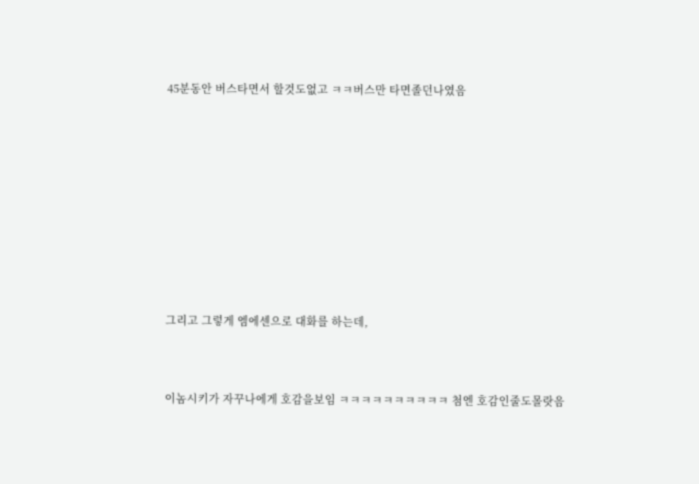45분동안 버스타면서 할것도없고 ㅋㅋ버스만 타면졸던나였음











그리고 그렇게 엠에센으로 대화를 하는데,



이놈시키가 자꾸나에게 호감을보임 ㅋㅋㅋㅋㅋㅋㅋㅋㅋㅋ 첨엔 호감인줄도몰랏음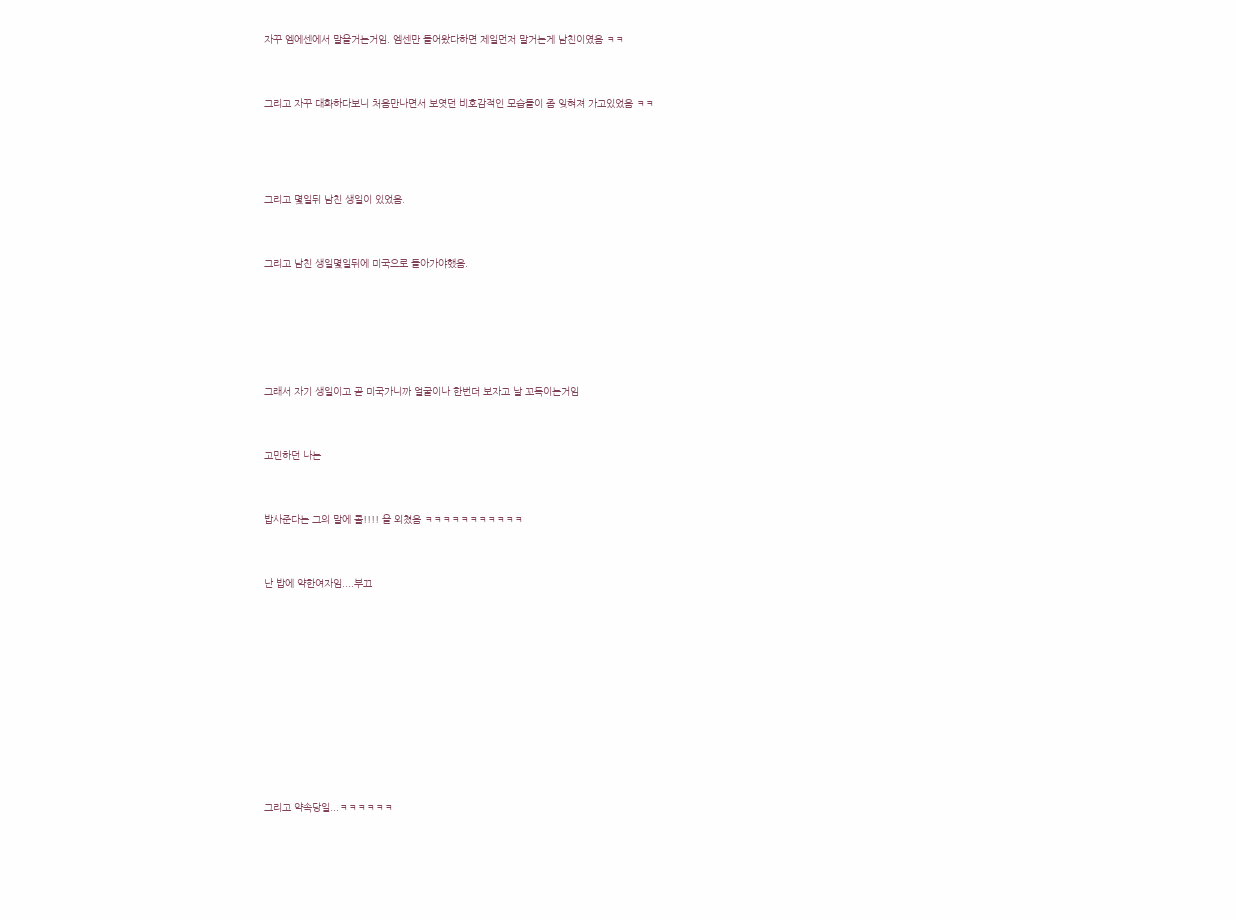자꾸 엠에센에서 말을거는거임. 엠센만 들어왔다하면 제일먼저 말거는게 남친이였음 ㅋㅋ



그리고 자꾸 대화하다보니 처음만나면서 보엿던 비호감적인 모습들이 좀 잊혀져 가고있었음 ㅋㅋ





그리고 몇일뒤 남친 생일이 있었음.



그리고 남친 생일몇일뒤에 미국으로 돌아가야했음.







그래서 자기 생일이고 곧 미국가니까 얼굴이나 한번더 보자고 날 꼬득이는거임



고민하던 나는



밥사준다는 그의 말에 콜!!!! 을 외쳤음 ㅋㅋㅋㅋㅋㅋㅋㅋㅋㅋㅋ



난 밥에 약한여자임....부끄













그리고 약속당일...ㅋㅋㅋㅋㅋㅋ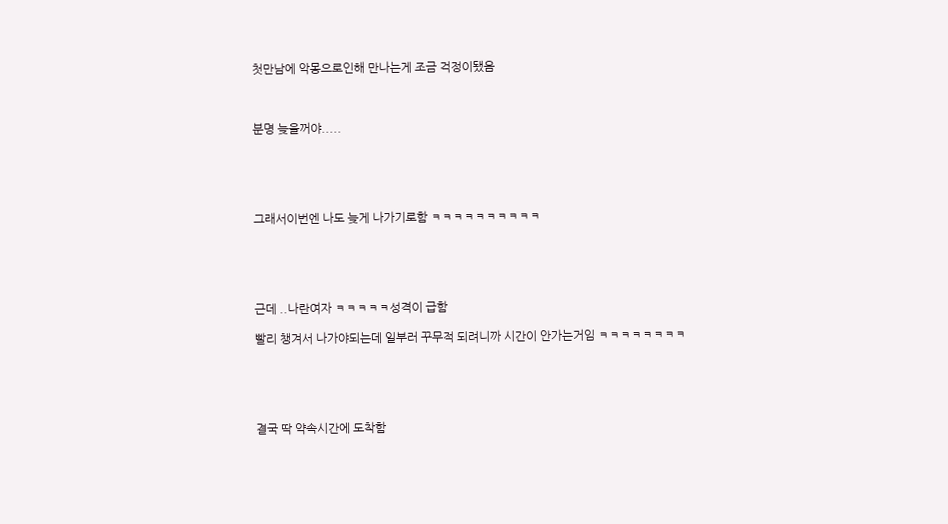첫만남에 악몽으로인해 만나는게 조금 걱정이됐음



분명 늦을꺼야.....





그래서이번엔 나도 늦게 나가기로함 ㅋㅋㅋㅋㅋㅋㅋㅋㅋㅋ





근데 ..나란여자 ㅋㅋㅋㅋㅋ성격이 급함

빨리 챙겨서 나가야되는데 일부러 꾸무적 되려니까 시간이 안가는거임 ㅋㅋㅋㅋㅋㅋㅋㅋ





결국 딱 약속시간에 도착함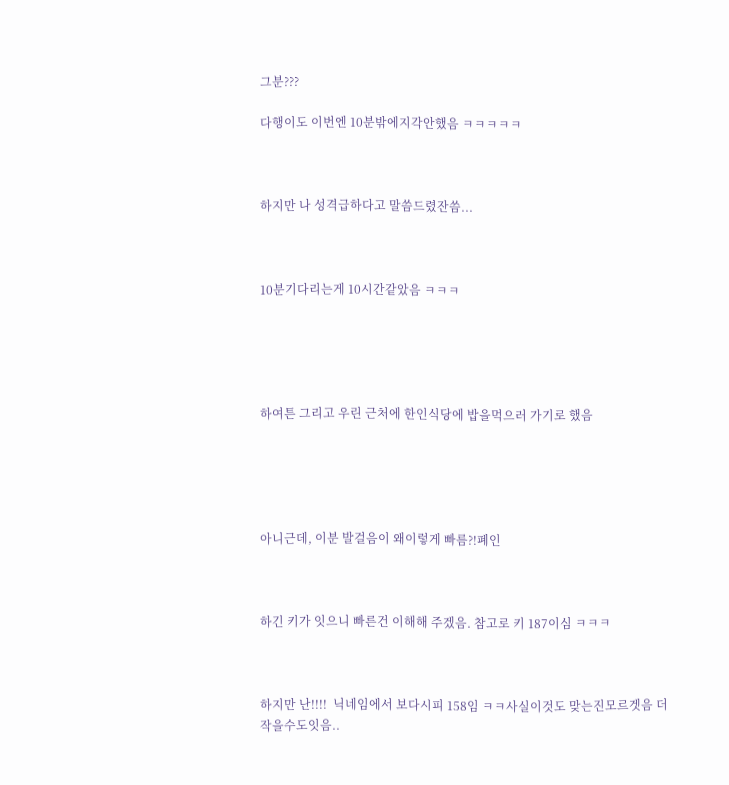그분???

다행이도 이번엔 10분밖에지각안했음 ㅋㅋㅋㅋㅋ



하지만 나 성격급하다고 말씀드렸잔씀...



10분기다리는게 10시간같았음 ㅋㅋㅋ





하여튼 그리고 우린 근처에 한인식당에 밥을먹으러 가기로 했음





아니근데, 이분 발걸음이 왜이렇게 빠름?!폐인



하긴 키가 잇으니 빠른건 이해해 주겠음. 참고로 키 187이심 ㅋㅋㅋ



하지만 난!!!!  닉네임에서 보다시피 158임 ㅋㅋ사실이것도 맞는진모르겟음 더작을수도잇음..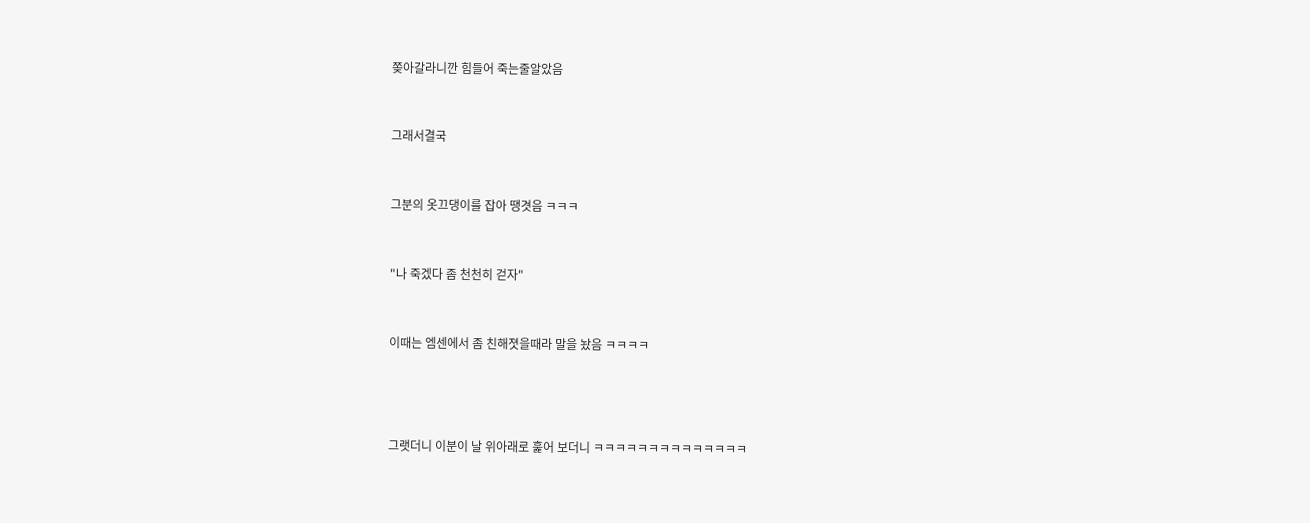쫒아갈라니깐 힘들어 죽는줄알았음



그래서결국



그분의 옷끄댕이를 잡아 땡겻음 ㅋㅋㅋ



"나 죽겠다 좀 천천히 걷자"



이때는 엠센에서 좀 친해졋을때라 말을 놨음 ㅋㅋㅋㅋ





그랫더니 이분이 날 위아래로 훑어 보더니 ㅋㅋㅋㅋㅋㅋㅋㅋㅋㅋㅋㅋㅋㅋ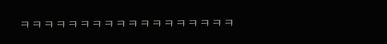ㅋㅋㅋㅋㅋㅋㅋㅋㅋㅋㅋㅋㅋㅋㅋㅋㅋㅋ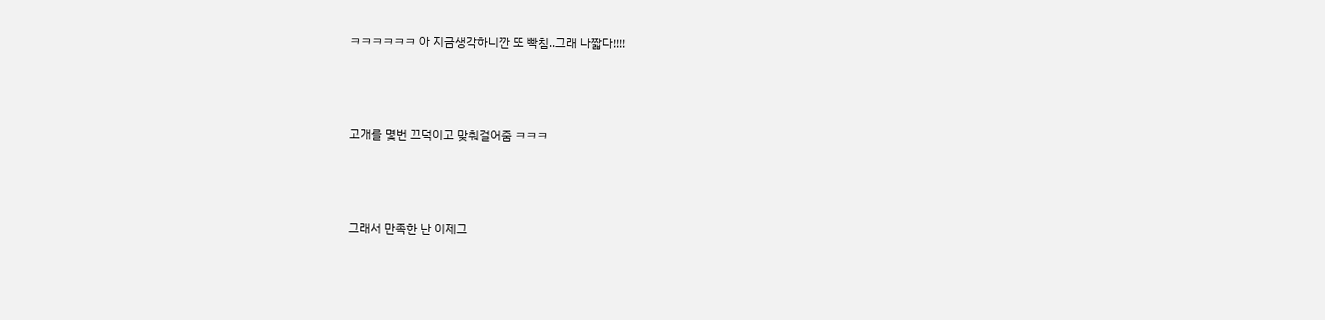ㅋㅋㅋㅋㅋㅋ 아 지금생각하니깐 또 빡침..그래 나짧다!!!!





고개를 몇번 끄덕이고 맞춰걸어줌 ㅋㅋㅋ





그래서 만족한 난 이제그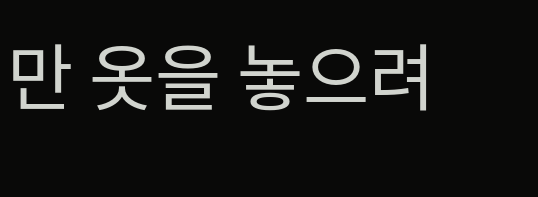만 옷을 놓으려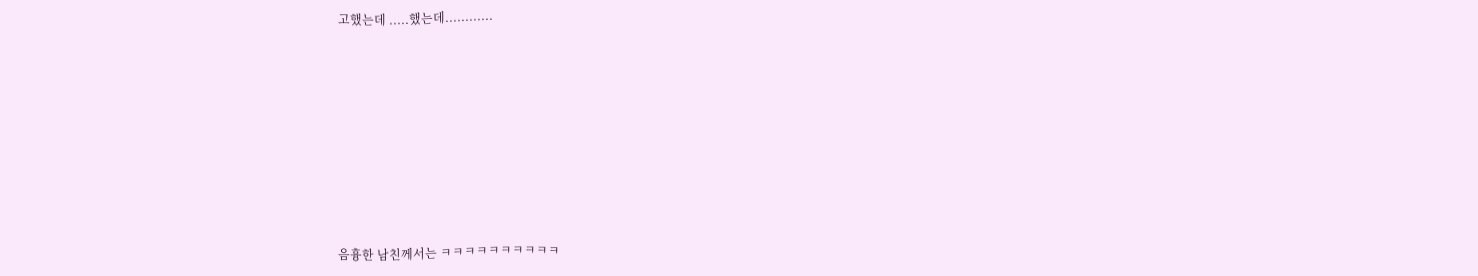고했는데 .....했는데............











음흉한 남친께서는 ㅋㅋㅋㅋㅋㅋㅋㅋㅋㅋ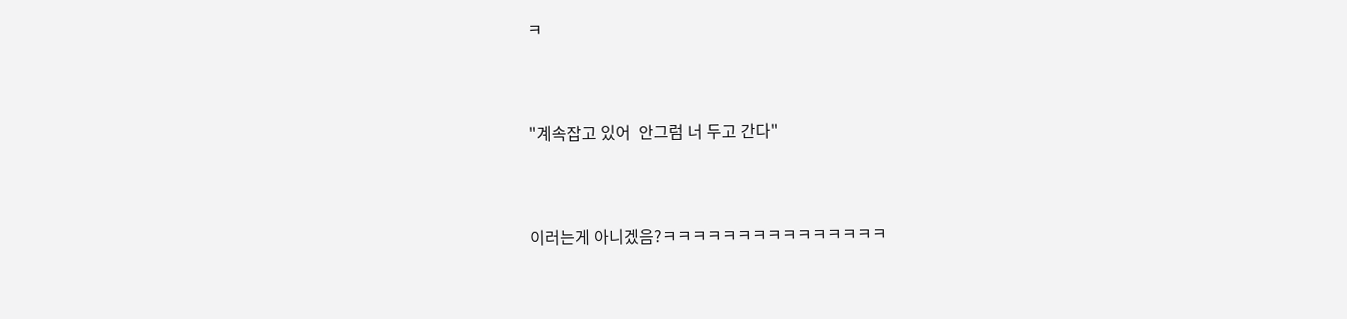ㅋ



"계속잡고 있어  안그럼 너 두고 간다"



이러는게 아니겠음?ㅋㅋㅋㅋㅋㅋㅋㅋㅋㅋㅋㅋㅋㅋㅋ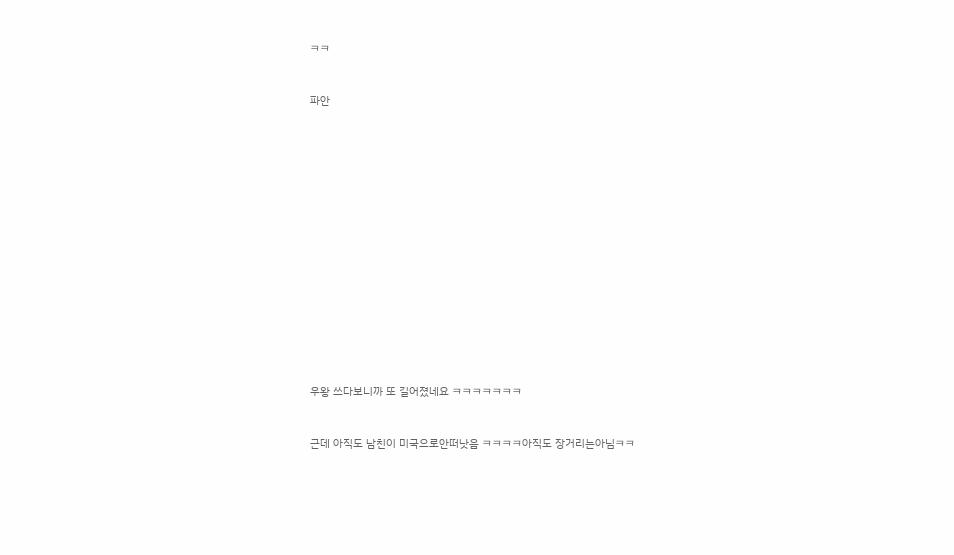ㅋㅋ



파안





















우왕 쓰다보니까 또 길어졌네요 ㅋㅋㅋㅋㅋㅋㅋ



근데 아직도 남친이 미국으로안떠낫음 ㅋㅋㅋㅋ아직도 장거리는아님ㅋㅋ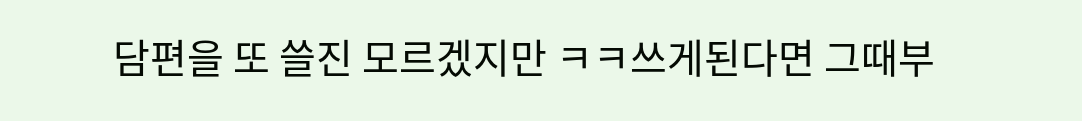담편을 또 쓸진 모르겠지만 ㅋㅋ쓰게된다면 그때부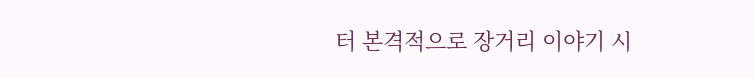터 본격적으로 장거리 이야기 시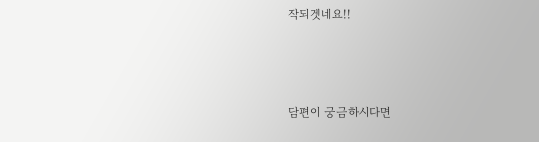작되겟네요!!



담편이 궁금하시다면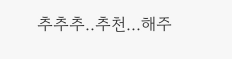추추추..추천...해주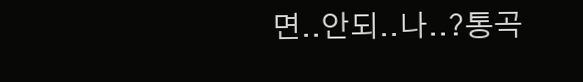면..안되..나..?통곡